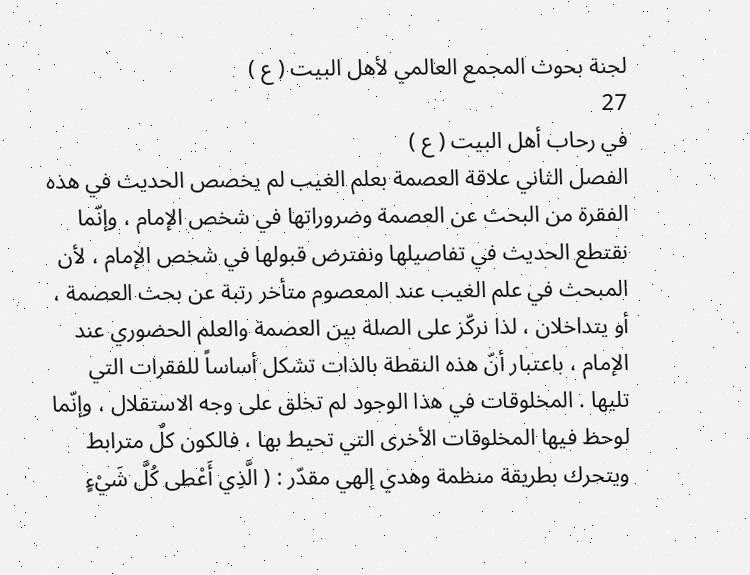لجنة بحوث المجمع العالمي لأهل البيت ( ع )
27
في رحاب أهل البيت ( ع )
الفصل الثاني علاقة العصمة بعلم الغيب لم يخصص الحديث في هذه الفقرة من البحث عن العصمة وضروراتها في شخص الإمام ، وإنّما نقتطع الحديث في تفاصيلها ونفترض قبولها في شخص الإمام ، لأن المبحث في علم الغيب عند المعصوم متأخر رتبة عن بحث العصمة ، أو يتداخلان ، لذا نركّز على الصلة بين العصمة والعلم الحضوري عند الإمام ، باعتبار أنّ هذه النقطة بالذات تشكل أساساً للفقرات التي تليها . المخلوقات في هذا الوجود لم تخلق على وجه الاستقلال ، وإنّما لوحظ فيها المخلوقات الأخرى التي تحيط بها ، فالكون كلٌ مترابط ويتحرك بطريقة منظمة وهدي إلهي مقدّر : ( الَّذِي أَعْطى كُلَّ شَيْءٍ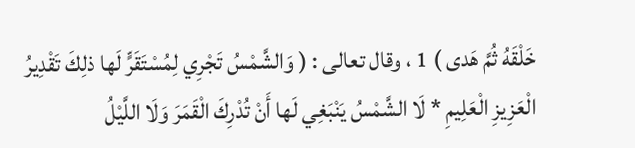خَلْقَهُ ثُمَّ هَدى ) 1 ، وقال تعالى : ( وَالشَّمْسُ تَجْرِي لِمُسْتَقَرٍّ لَها ذلِكَ تَقْدِيرُ الْعَزِيزِ الْعَلِيمِ * لَا الشَّمْسُ يَنْبَغِي لَها أَنْ تُدْرِكَ الْقَمَرَ وَلَا اللَّيْلُ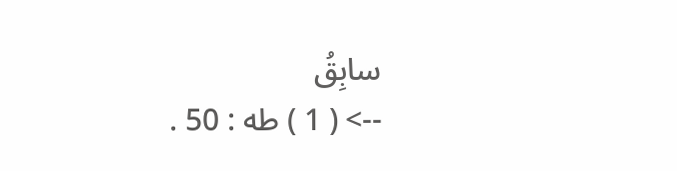سابِقُ
--> ( 1 ) طه : 50 .